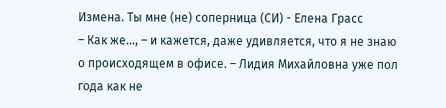Измена. Ты мне (не) соперница (СИ) - Елена Грасс
– Как же…, – и кажется, даже удивляется, что я не знаю о происходящем в офисе. – Лидия Михайловна уже пол года как не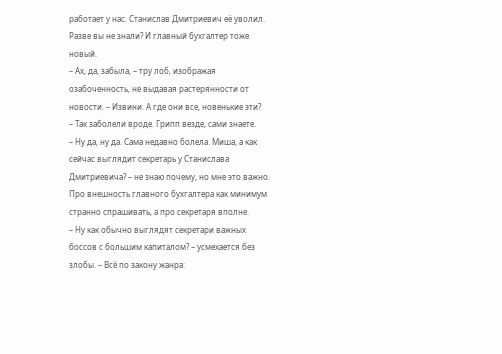работает у нас. Станислав Дмитриевич её уволил. Разве вы не знали? И главный бухгалтер тоже новый.
– Ах, да, забыла, – тру лоб, изображая озабоченность, не выдавая растерянности от новости. – Извини. А где они все, новенькие эти?
– Так заболели вроде. Грипп везде, сами знаете.
– Ну да, ну да. Сама недавно болела. Миша, а как сейчас выглядит секретарь у Станислава Дмитриевича? – не знаю почему, но мне это важно.
Про внешность главного бухгалтера как минимум странно спрашивать, а про секретаря вполне.
– Ну как обычно выглядят секретари важных боссов с большим капиталом? – усмехается без злобы. – Всё по закону жанра: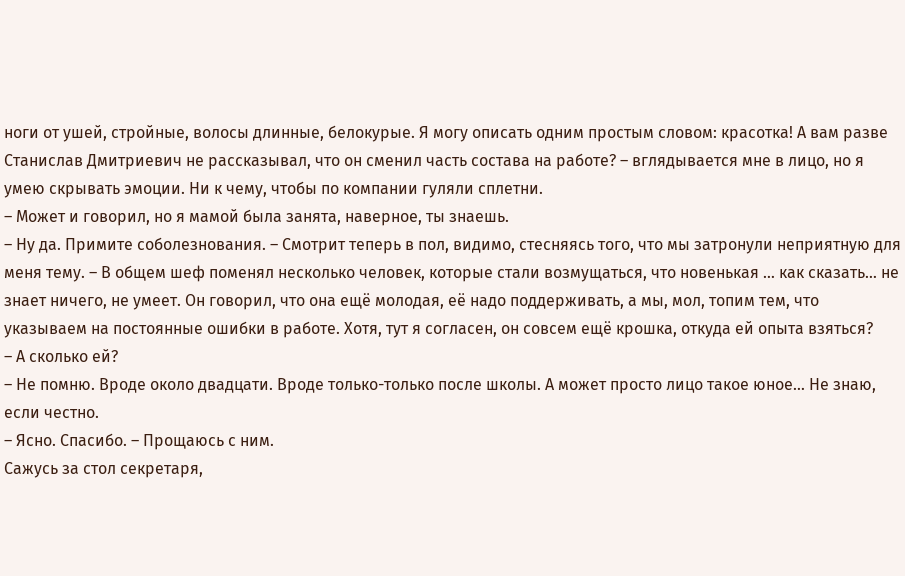ноги от ушей, стройные, волосы длинные, белокурые. Я могу описать одним простым словом: красотка! А вам разве Станислав Дмитриевич не рассказывал, что он сменил часть состава на работе? – вглядывается мне в лицо, но я умею скрывать эмоции. Ни к чему, чтобы по компании гуляли сплетни.
– Может и говорил, но я мамой была занята, наверное, ты знаешь.
– Ну да. Примите соболезнования. – Смотрит теперь в пол, видимо, стесняясь того, что мы затронули неприятную для меня тему. – В общем шеф поменял несколько человек, которые стали возмущаться, что новенькая … как сказать… не знает ничего, не умеет. Он говорил, что она ещё молодая, её надо поддерживать, а мы, мол, топим тем, что указываем на постоянные ошибки в работе. Хотя, тут я согласен, он совсем ещё крошка, откуда ей опыта взяться?
– А сколько ей?
– Не помню. Вроде около двадцати. Вроде только-только после школы. А может просто лицо такое юное… Не знаю, если честно.
– Ясно. Спасибо. – Прощаюсь с ним.
Сажусь за стол секретаря,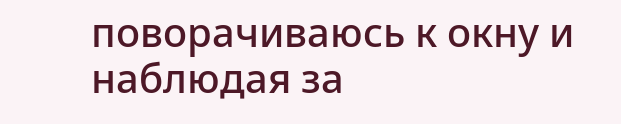поворачиваюсь к окну и наблюдая за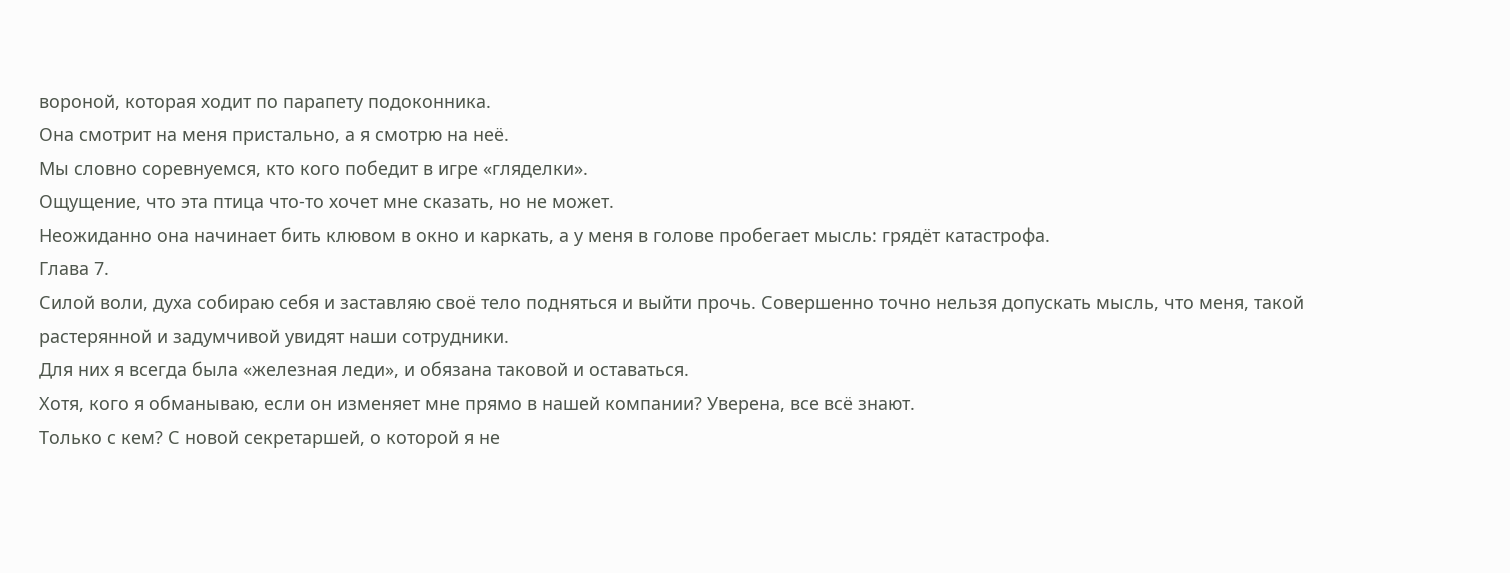вороной, которая ходит по парапету подоконника.
Она смотрит на меня пристально, а я смотрю на неё.
Мы словно соревнуемся, кто кого победит в игре «гляделки».
Ощущение, что эта птица что-то хочет мне сказать, но не может.
Неожиданно она начинает бить клювом в окно и каркать, а у меня в голове пробегает мысль: грядёт катастрофа.
Глава 7.
Силой воли, духа собираю себя и заставляю своё тело подняться и выйти прочь. Совершенно точно нельзя допускать мысль, что меня, такой растерянной и задумчивой увидят наши сотрудники.
Для них я всегда была «железная леди», и обязана таковой и оставаться.
Хотя, кого я обманываю, если он изменяет мне прямо в нашей компании? Уверена, все всё знают.
Только с кем? С новой секретаршей, о которой я не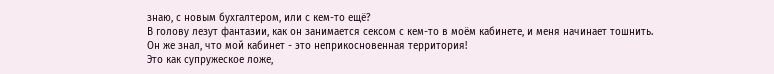знаю, с новым бухгалтером, или с кем-то ещё?
В голову лезут фантазии, как он занимается сексом с кем-то в моём кабинете, и меня начинает тошнить.
Он же знал, что мой кабинет - это неприкосновенная территория!
Это как супружеское ложе,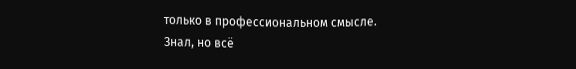только в профессиональном смысле.
Знал, но всё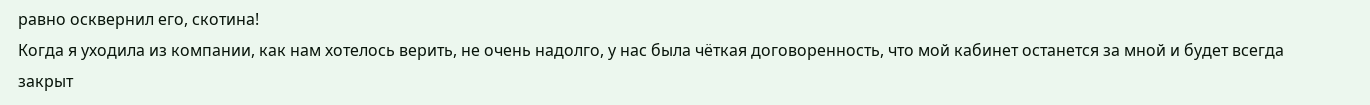равно осквернил его, скотина!
Когда я уходила из компании, как нам хотелось верить, не очень надолго, у нас была чёткая договоренность, что мой кабинет останется за мной и будет всегда закрыт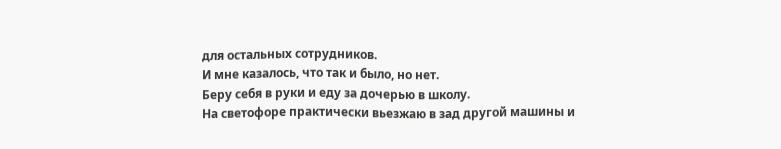для остальных сотрудников.
И мне казалось, что так и было, но нет.
Беру себя в руки и еду за дочерью в школу.
На светофоре практически вьезжаю в зад другой машины и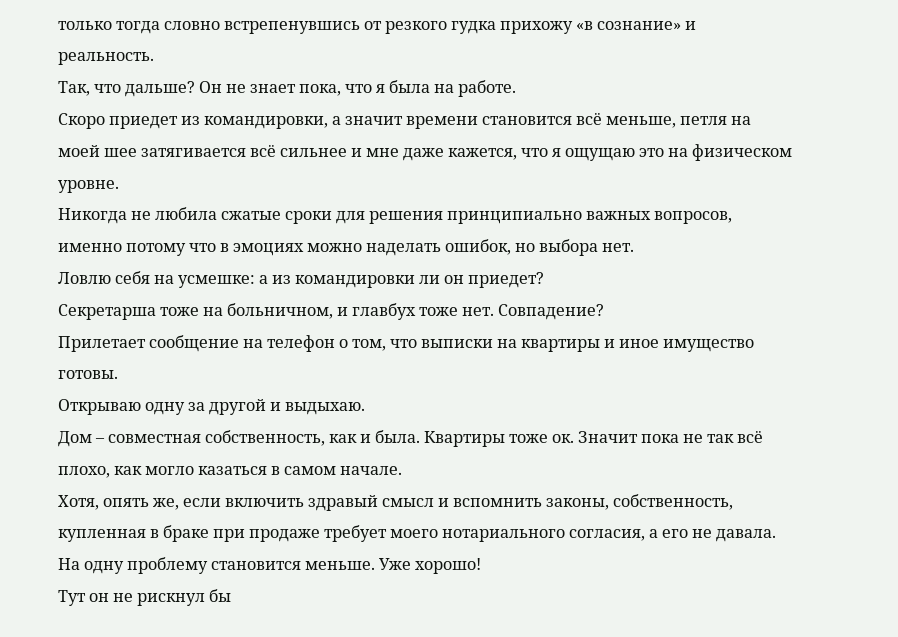только тогда словно встрепенувшись от резкого гудка прихожу «в сознание» и реальность.
Так, что дальше? Он не знает пока, что я была на работе.
Скоро приедет из командировки, а значит времени становится всё меньше, петля на моей шее затягивается всё сильнее и мне даже кажется, что я ощущаю это на физическом уровне.
Никогда не любила сжатые сроки для решения принципиально важных вопросов, именно потому что в эмоциях можно наделать ошибок, но выбора нет.
Ловлю себя на усмешке: а из командировки ли он приедет?
Секретарша тоже на больничном, и главбух тоже нет. Совпадение?
Прилетает сообщение на телефон о том, что выписки на квартиры и иное имущество готовы.
Открываю одну за другой и выдыхаю.
Дом – совместная собственность, как и была. Квартиры тоже ок. Значит пока не так всё плохо, как могло казаться в самом начале.
Хотя, опять же, если включить здравый смысл и вспомнить законы, собственность, купленная в браке при продаже требует моего нотариального согласия, а его не давала.
На одну проблему становится меньше. Уже хорошо!
Тут он не рискнул бы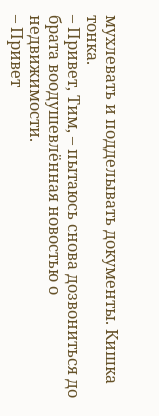мухлевать и подделывать документы. Кишка тонка.
– Привет, Тим, – пытаюсь снова дозвониться до брата воодушевлённая новостью о недвижимости.
– Привет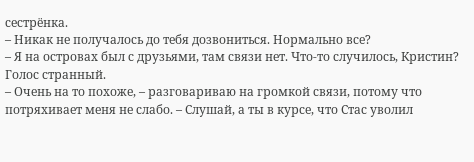сестрёнка.
– Никак не получалось до тебя дозвониться. Нормально все?
– Я на островах был с друзьями, там связи нет. Что-то случилось, Кристин? Голос странный.
– Очень на то похоже, – разговариваю на громкой связи, потому что потряхивает меня не слабо. – Слушай, а ты в курсе, что Стас уволил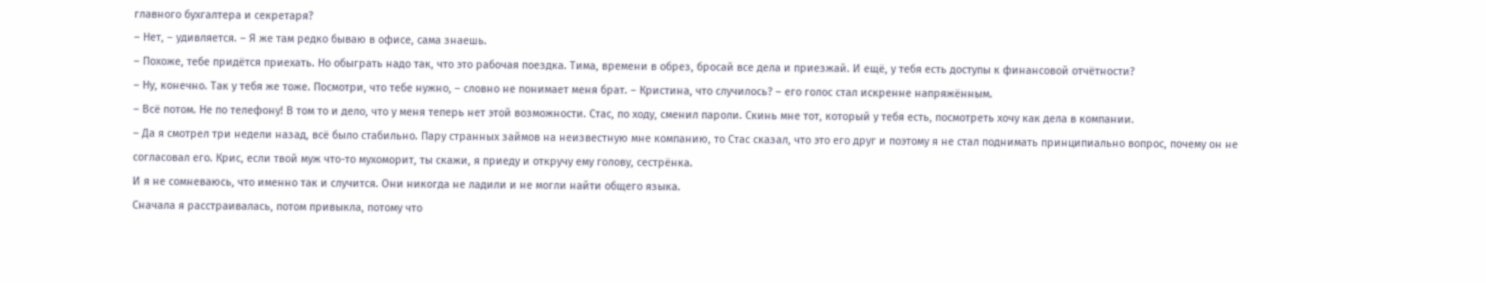главного бухгалтера и секретаря?
– Нет, – удивляется. – Я же там редко бываю в офисе, сама знаешь.
– Похоже, тебе придётся приехать. Но обыграть надо так, что это рабочая поездка. Тима, времени в обрез, бросай все дела и приезжай. И ещё, у тебя есть доступы к финансовой отчётности?
– Ну, конечно. Так у тебя же тоже. Посмотри, что тебе нужно, – словно не понимает меня брат. – Кристина, что случилось? – его голос стал искренне напряжённым.
– Всё потом. Не по телефону! В том то и дело, что у меня теперь нет этой возможности. Стас, по ходу, сменил пароли. Скинь мне тот, который у тебя есть, посмотреть хочу как дела в компании.
– Да я смотрел три недели назад, всё было стабильно. Пару странных займов на неизвестную мне компанию, то Стас сказал, что это его друг и поэтому я не стал поднимать принципиально вопрос, почему он не согласовал его. Крис, если твой муж что-то мухоморит, ты скажи, я приеду и откручу ему голову, сестрёнка.
И я не сомневаюсь, что именно так и случится. Они никогда не ладили и не могли найти общего языка.
Сначала я расстраивалась, потом привыкла, потому что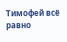Тимофей всё равно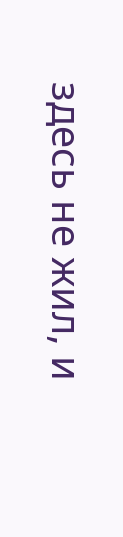здесь не жил, и